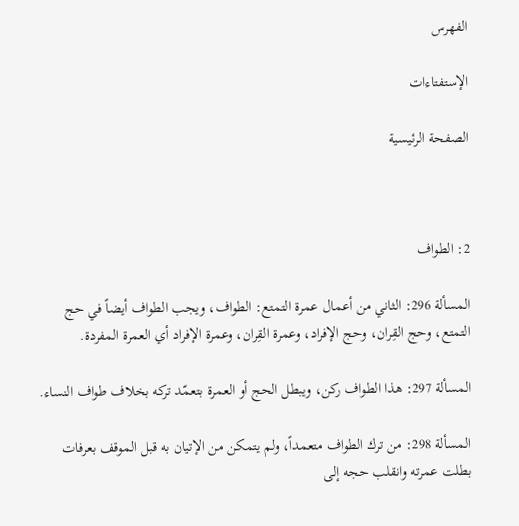الفهرس

الإستفتاءات

الصفحة الرئيسية



2: الطواف

المسألة 296: الثاني من أعمال عمرة التمتع: الطواف، ويجب الطواف أيضاً في حج التمتع، وحج القِران، وحج الإفراد، وعمرة القِران، وعمرة الإفراد أي العمرة المفردة.

المسألة 297: هذا الطواف ركن، ويبطل الحج أو العمرة بتعمّد تركه بخلاف طواف النساء.

المسألة 298: من ترك الطواف متعمداً، ولم يتمكن من الإتيان به قبل الموقف بعرفات بطلت عمرته وانقلب حجه إلى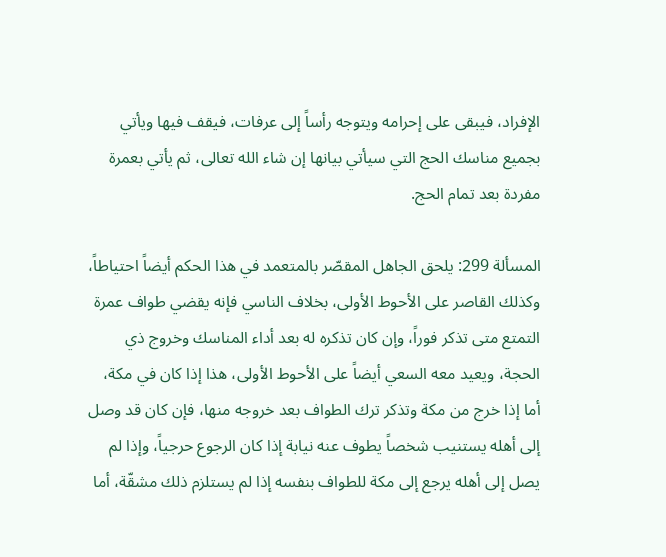الإفراد، فيبقى على إحرامه ويتوجه رأساً إلى عرفات، فيقف فيها ويأتي بجميع مناسك الحج التي سيأتي بيانها إن شاء الله تعالى، ثم يأتي بعمرة مفردة بعد تمام الحج.

المسألة 299: يلحق الجاهل المقصّر بالمتعمد في هذا الحكم أيضاً احتياطاً، وكذلك القاصر على الأحوط الأولى، بخلاف الناسي فإنه يقضي طواف عمرة التمتع متى تذكر فوراً، وإن كان تذكره له بعد أداء المناسك وخروج ذي الحجة، ويعيد معه السعي أيضاً على الأحوط الأولى، هذا إذا كان في مكة، أما إذا خرج من مكة وتذكر ترك الطواف بعد خروجه منها، فإن كان قد وصل إلى أهله يستنيب شخصاً يطوف عنه نيابة إذا كان الرجوع حرجياً، وإذا لم يصل إلى أهله يرجع إلى مكة للطواف بنفسه إذا لم يستلزم ذلك مشقّة، أما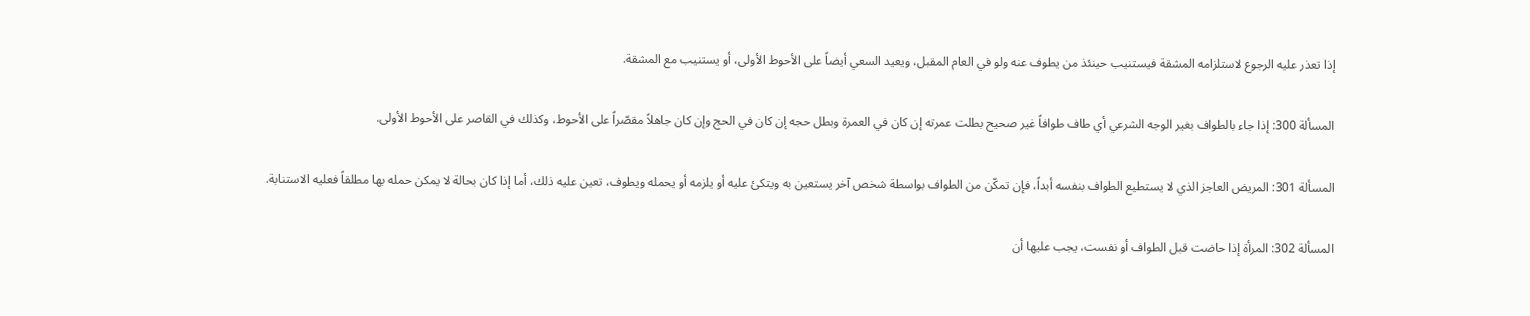إذا تعذر عليه الرجوع لاستلزامه المشقة فيستنيب حينئذ من يطوف عنه ولو في العام المقبل، ويعيد السعي أيضاً على الأحوط الأولى، أو يستنيب مع المشقة.

المسألة 300: إذا جاء بالطواف بغير الوجه الشرعي أي طاف طوافاً غير صحيح بطلت عمرته إن كان في العمرة وبطل حجه إن كان في الحج وإن كان جاهلاً مقصّراً على الأحوط، وكذلك في القاصر على الأحوط الأولى.

المسألة 301: المريض العاجز الذي لا يستطيع الطواف بنفسه أبداً، فإن تمكّن من الطواف بواسطة شخص آخر يستعين به ويتكئ عليه أو يلزمه أو يحمله ويطوف، تعين عليه ذلك، أما إذا كان بحالة لا يمكن حمله بها مطلقاً فعليه الاستنابة.

المسألة 302: المرأة إذا حاضت قبل الطواف أو نفست، يجب عليها أن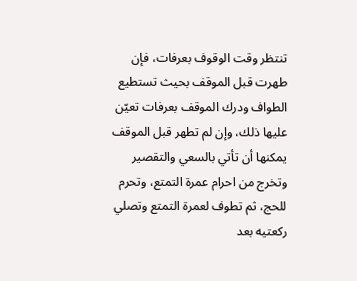تنتظر وقت الوقوف بعرفات، فإن طهرت قبل الموقف بحيث تستطيع الطواف ودرك الموقف بعرفات تعيّن عليها ذلك، وإن لم تطهر قبل الموقف يمكنها أن تأتي بالسعي والتقصير وتخرج من احرام عمرة التمتع، وتحرم للحج، ثم تطوف لعمرة التمتع وتصلي ركعتيه بعد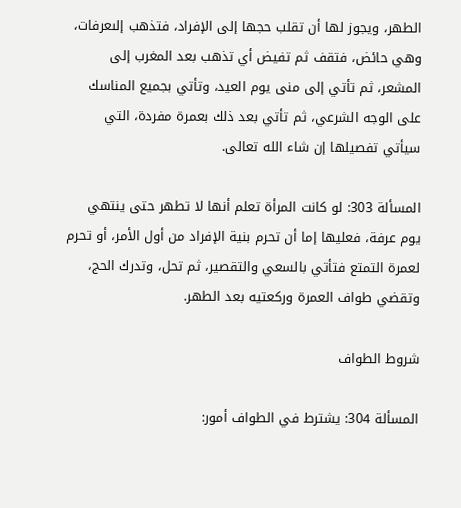الطهر، ويجوز لها أن تقلب حجها إلى الإفراد، فتذهب إلىعرفات، وهي حائض، فتقف ثم تفيض أي تذهب بعد المغرب إلى المشعر، ثم تأتي إلى منى يوم العيد، وتأتي بجميع المناسك على الوجه الشرعي، ثم تأتي بعد ذلك بعمرة مفردة، التي سيأتي تفصيلها إن شاء الله تعالى.

المسألة 303: لو كانت المرأة تعلم أنها لا تطهر حتى ينتهي يوم عرفة، فعليها إما أن تحرم بنية الإفراد من أول الأمر، أو تحرم لعمرة التمتع فتأتي بالسعي والتقصير، ثم تحل، وتدرك الحج، وتقضي طواف العمرة وركعتيه بعد الطهر.

شروط الطواف

المسألة 304: يشترط في الطواف أمور: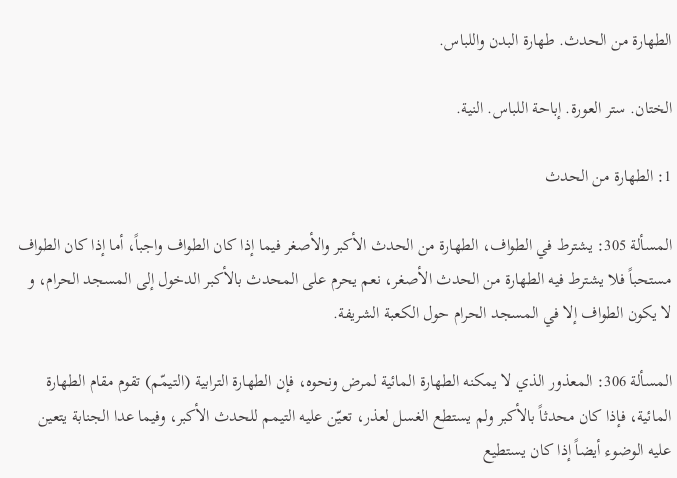الطهارة من الحدث. طهارة البدن واللباس.

الختان. ستر العورة. إباحة اللباس. النية.

1: الطهارة من الحدث

المسألة 305: يشترط في الطواف، الطهارة من الحدث الأكبر والأصغر فيما إذا كان الطواف واجباً، أما إذا كان الطواف مستحباً فلا يشترط فيه الطهارة من الحدث الأصغر، نعم يحرم على المحدث بالأكبر الدخول إلى المسجد الحرام، و لا يكون الطواف إلا في المسجد الحرام حول الكعبة الشريفة.

المسألة 306: المعذور الذي لا يمكنه الطهارة المائية لمرض ونحوه، فإن الطهارة الترابية (التيمّم) تقوم مقام الطهارة المائية، فإذا كان محدثاً بالأكبر ولم يستطع الغسل لعذر، تعيّن عليه التيمم للحدث الأكبر، وفيما عدا الجنابة يتعين عليه الوضوء أيضاً إذا كان يستطيع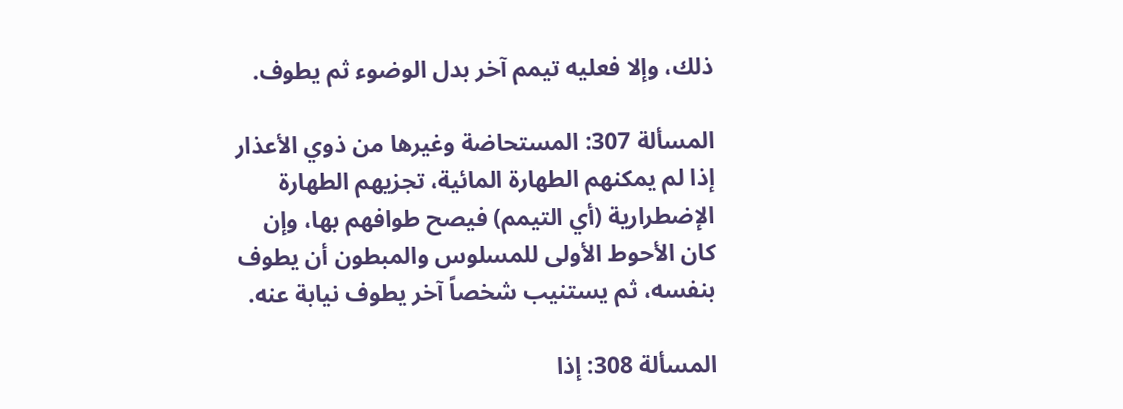ذلك، وإلا فعليه تيمم آخر بدل الوضوء ثم يطوف.

المسألة 307: المستحاضة وغيرها من ذوي الأعذار إذا لم يمكنهم الطهارة المائية، تجزيهم الطهارة الإضطرارية (أي التيمم) فيصح طوافهم بها، وإن كان الأحوط الأولى للمسلوس والمبطون أن يطوف بنفسه، ثم يستنيب شخصاً آخر يطوف نيابة عنه.

المسألة 308: إذا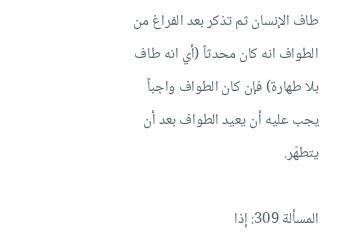طاف الإنسان ثم تذكر بعد الفراغ من الطواف انه كان محدثاً (أي انه طاف بلا طهارة) فإن كان الطواف واجباً يجب عليه أن يعيد الطواف بعد أن يتطهّر.

المسألة 309: إذا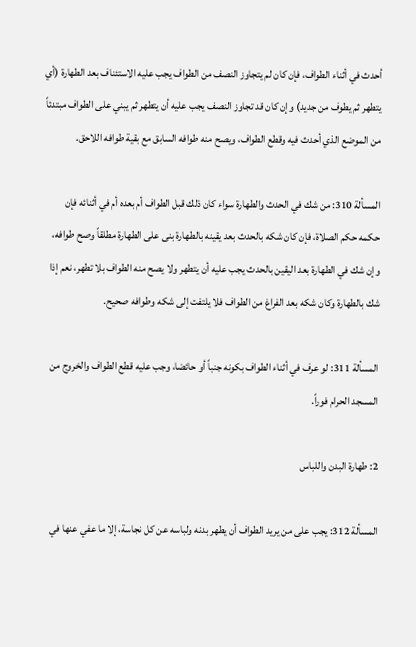أحدث في أثناء الطواف، فإن كان لم يتجاوز النصف من الطواف يجب عليه الاستئناف بعد الطهارة (أي يتطهر ثم يطوف من جديد) وإن كان قد تجاوز النصف يجب عليه أن يتطهر ثم يبني على الطواف مبتدئاً من الموضع الذي أحدث فيه وقطع الطواف، ويصح منه طوافه السابق مع بقية طوافه اللاحق.

المسألة 310: من شك في الحدث والطهارة سواء كان ذلك قبل الطواف أم بعده أم في أثنائه فإن حكمه حكم الصلاة، فإن كان شكه بالحدث بعد يقينه بالطهارة بنى على الطهارة مطلقاً وصح طوافه، وإن شك في الطهارة بعد اليقين بالحدث يجب عليه أن يتطهر ولا يصح منه الطواف بلا تطهر، نعم إذا شك بالطهارة وكان شكه بعد الفراغ من الطواف فلا يلتفت إلى شكه وطوافه صحيح.

المسألة 311: لو عرف في أثناء الطواف بكونه جنباً أو حائضا، وجب عليه قطع الطواف والخروج من المسجد الحرام فوراً.

2: طهارة البدن واللباس

المسألة 312: يجب على من يريد الطواف أن يطهر بدنه ولباسه عن كل نجاسة، إلا ما عفي عنها في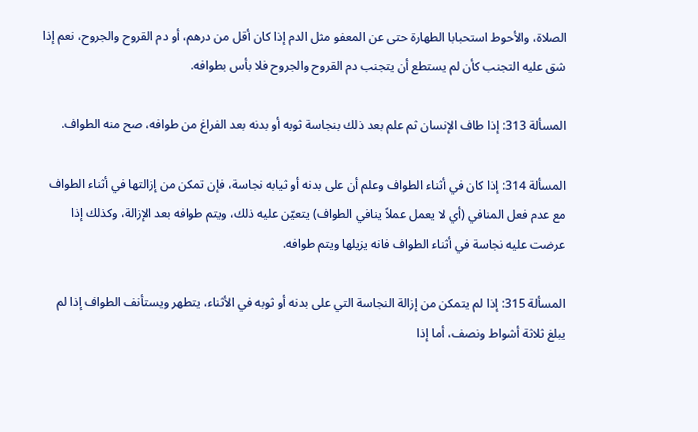الصلاة، والأحوط استحبابا الطهارة حتى عن المعفو مثل الدم إذا كان أقل من درهم، أو دم القروح والجروح، نعم إذا شق عليه التجنب كأن لم يستطع أن يتجنب دم القروح والجروح فلا بأس بطوافه.

المسألة 313: إذا طاف الإنسان ثم علم بعد ذلك بنجاسة ثوبه أو بدنه بعد الفراغ من طوافه، صح منه الطواف.

المسألة 314: إذا كان في أثناء الطواف وعلم أن على بدنه أو ثيابه نجاسة، فإن تمكن من إزالتها في أثناء الطواف مع عدم فعل المنافي (أي لا يعمل عملاً ينافي الطواف) يتعيّن عليه ذلك، ويتم طوافه بعد الإزالة، وكذلك إذا عرضت عليه نجاسة في أثناء الطواف فانه يزيلها ويتم طوافه.

المسألة 315: إذا لم يتمكن من إزالة النجاسة التي على بدنه أو ثوبه في الأثناء، يتطهر ويستأنف الطواف إذا لم يبلغ ثلاثة أشواط ونصف، أما إذا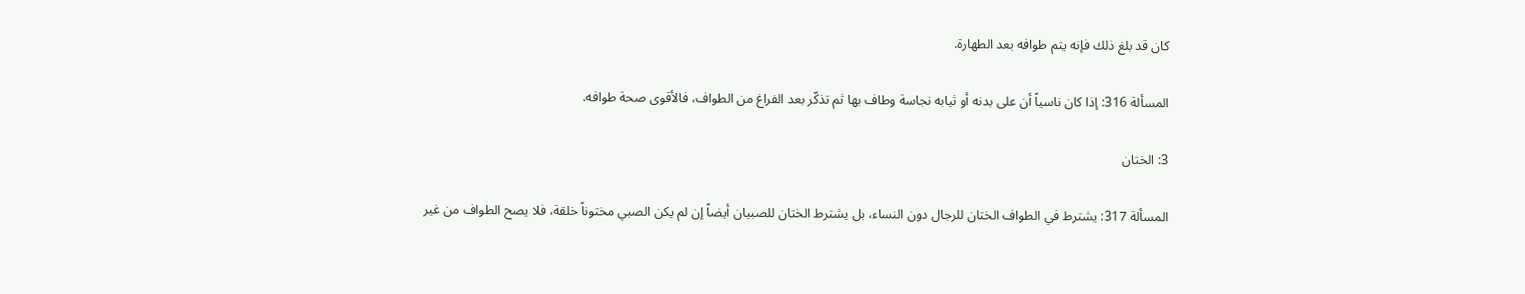كان قد بلغ ذلك فإنه يتم طوافه بعد الطهارة.

المسألة 316: إذا كان ناسياً أن على بدنه أو ثيابه نجاسة وطاف بها ثم تذكّر بعد الفراغ من الطواف، فالأقوى صحة طوافه.

3: الختان

المسألة 317: يشترط في الطواف الختان للرجال دون النساء، بل يشترط الختان للصبيان أيضاً إن لم يكن الصبي مختوناً خلقة، فلا يصح الطواف من غير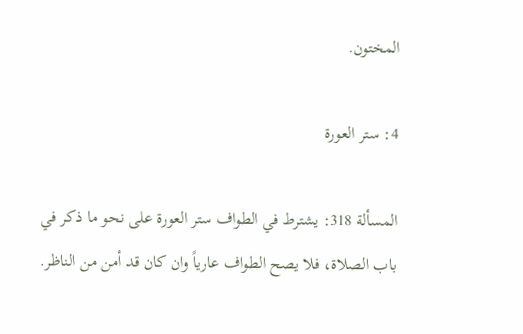المختون.

4: ستر العورة

المسألة 318: يشترط في الطواف ستر العورة على نحو ما ذكر في باب الصلاة، فلا يصح الطواف عارياً وان كان قد أمن من الناظر.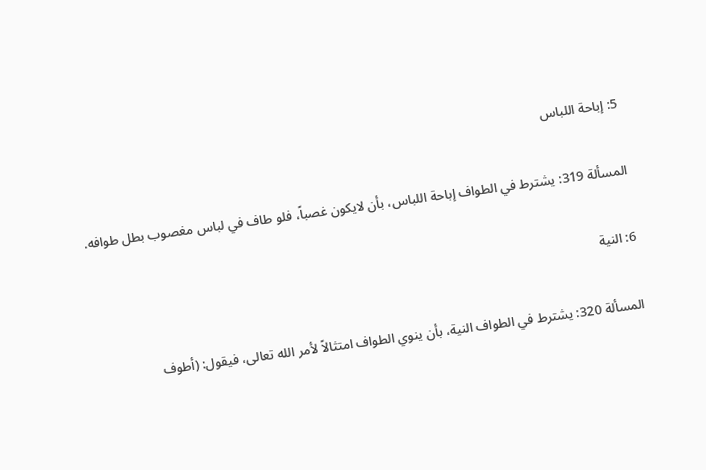5: إباحة اللباس

المسألة 319: يشترط في الطواف إباحة اللباس، بأن لايكون غصباً، فلو طاف في لباس مغصوب بطل طوافه.

6: النية

المسألة 320: يشترط في الطواف النية، بأن ينوي الطواف امتثالاً لأمر الله تعالى، فيقول: (أطوف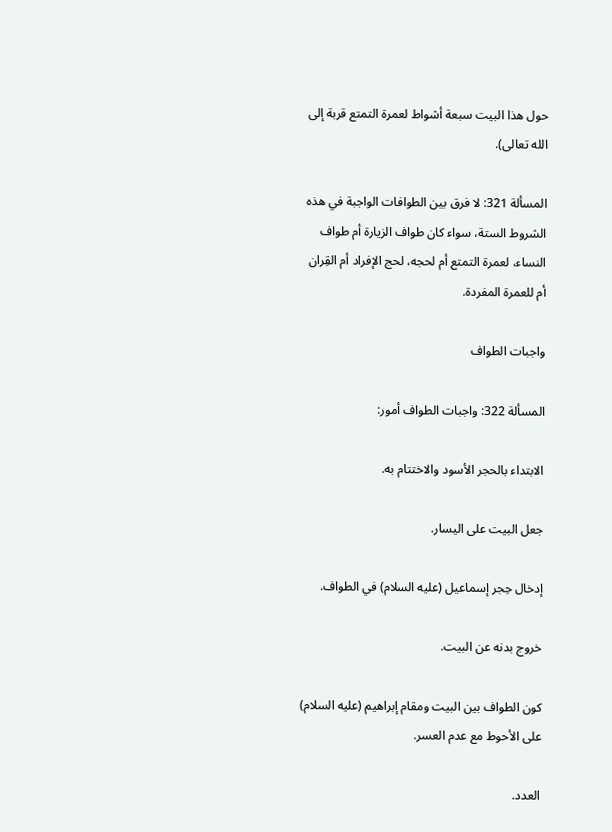حول هذا البيت سبعة أشواط لعمرة التمتع قربة إلى الله تعالى).

المسألة 321: لا فرق بين الطوافات الواجبة في هذه الشروط الستة، سواء كان طواف الزيارة أم طواف النساء، لعمرة التمتع أم لحجه، لحج الإفراد أم القِران أم للعمرة المفردة.

واجبات الطواف

المسألة 322: واجبات الطواف أمور:

الابتداء بالحجر الأسود والاختتام به.

جعل البيت على اليسار.

إدخال حِجر إسماعيل (عليه السلام) في الطواف.

خروج بدنه عن البيت.

كون الطواف بين البيت ومقام إبراهيم (عليه السلام) على الأحوط مع عدم العسر.

العدد.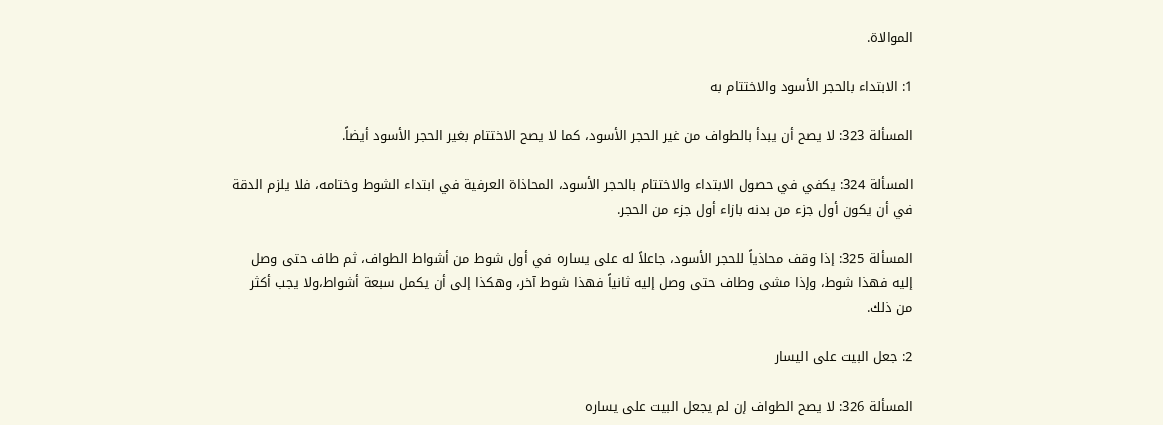الموالاة.

1: الابتداء بالحجر الأسود والاختتام به

المسألة 323: لا يصح أن يبدأ بالطواف من غير الحجر الأسود، كما لا يصح الاختتام بغير الحجر الأسود أيضاً.

المسألة 324: يكفي في حصول الابتداء والاختتام بالحجر الأسود، المحاذاة العرفية في ابتداء الشوط وختامه، فلا يلزم الدقة في أن يكون أول جزء من بدنه بازاء أول جزء من الحجر.

المسألة 325: إذا وقف محاذياً للحجر الأسود، جاعلاً له على يساره في أول شوط من أشواط الطواف، ثم طاف حتى وصل إليه فهذا شوط، وإذا مشى وطاف حتى وصل إليه ثانياً فهذا شوط آخر، وهكذا إلى أن يكمل سبعة أشواط،ولا يجب أكثر من ذلك.

2: جعل البيت على اليسار

المسألة 326: لا يصح الطواف إن لم يجعل البيت على يساره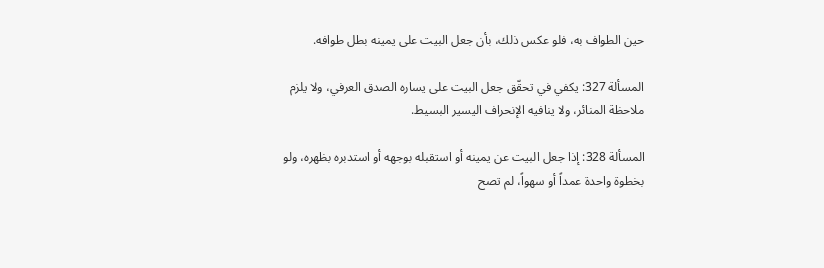حين الطواف به، فلو عكس ذلك، بأن جعل البيت على يمينه بطل طوافه.

المسألة 327: يكفي في تحقّق جعل البيت على يساره الصدق العرفي، ولا يلزم ملاحظة المنائر، ولا ينافيه الإنحراف اليسير البسيط.

المسألة 328: إذا جعل البيت عن يمينه أو استقبله بوجهه أو استدبره بظهره، ولو بخطوة واحدة عمداً أو سهواً، لم تصح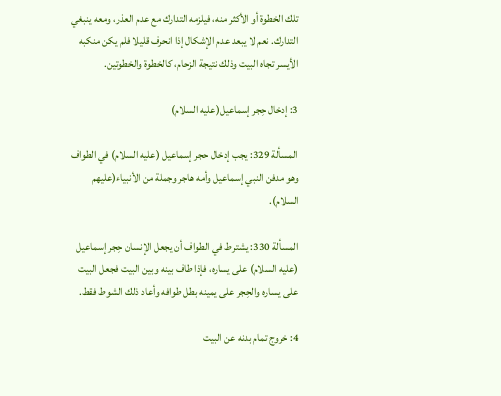تلك الخطوة أو الأكثر منه، فيلزمه التدارك مع عدم العذر، ومعه ينبغي التدارك. نعم لا يبعد عدم الإشكال إذا انحرف قليلا فلم يكن منكبه الأيسر تجاه البيت وذلك نتيجة الزحام، كالخطوة والخطوتين.

3: إدخال حِجر إسماعيل(عليه السلام)

المسألة 329: يجب إدخال حجر إسماعيل (عليه السلام) في الطواف وهو مدفن النبي إسماعيل وأمه هاجر وجملة من الأنبياء(عليهم السلام).

المسألة 330: يشترط في الطواف أن يجعل الإنسان حِجر إسماعيل (عليه السلام) على يساره، فإذا طاف بينه وبين البيت فجعل البيت على يساره والحِجر على يمينه بطل طوافه وأعاد ذلك الشوط فقط.

4: خروج تمام بدنه عن البيت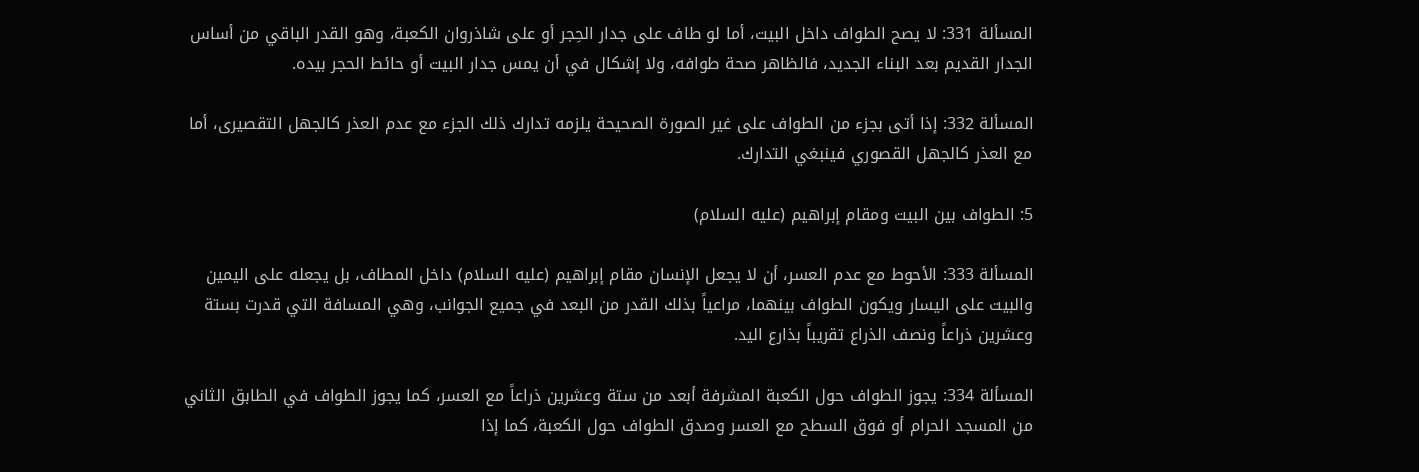المسألة 331: لا يصح الطواف داخل البيت، أما لو طاف على جدار الحِجر أو على شاذروان الكعبة، وهو القدر الباقي من أساس الجدار القديم بعد البناء الجديد، فالظاهر صحة طوافه، ولا إشكال في أن يمس جدار البيت أو حائط الحجر بيده.

المسألة 332: إذا أتى بجزء من الطواف على غير الصورة الصحيحة يلزمه تدارك ذلك الجزء مع عدم العذر كالجهل التقصيرى، أما مع العذر كالجهل القصوري فينبغي التدارك.

5: الطواف بين البيت ومقام إبراهيم (عليه السلام)

المسألة 333: الأحوط مع عدم العسر، أن لا يجعل الإنسان مقام إبراهيم (عليه السلام) داخل المطاف، بل يجعله على اليمين والبيت على اليسار ويكون الطواف بينهما، مراعياً بذلك القدر من البعد في جميع الجوانب، وهي المسافة التي قدرت بستة وعشرين ذراعاً ونصف الذراع تقريباً بذارع اليد.

المسألة 334: يجوز الطواف حول الكعبة المشرفة أبعد من ستة وعشرين ذراعاً مع العسر، كما يجوز الطواف في الطابق الثاني من المسجد الحرام أو فوق السطح مع العسر وصدق الطواف حول الكعبة، كما إذا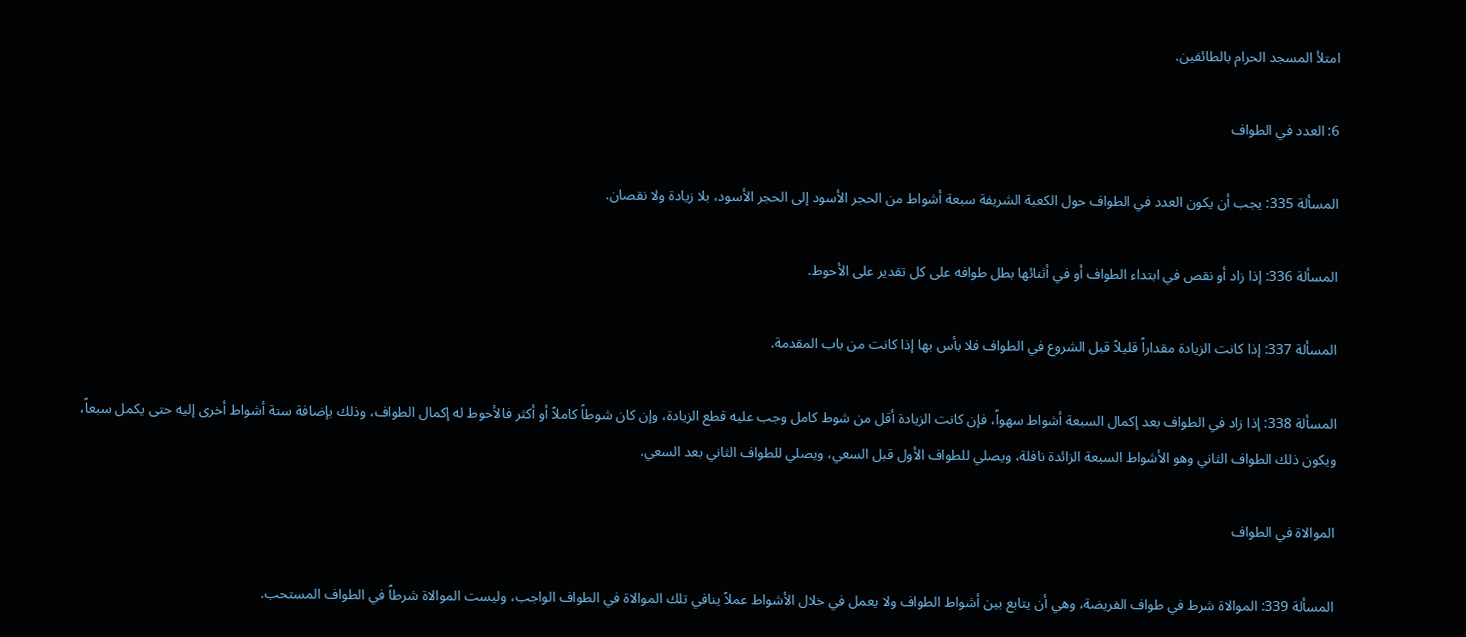امتلأ المسجد الحرام بالطائفين.

6: العدد في الطواف

المسألة 335: يجب أن يكون العدد في الطواف حول الكعبة الشريفة سبعة أشواط من الحجر الأسود إلى الحجر الأسود، بلا زيادة ولا نقصان.

المسألة 336: إذا زاد أو نقص في ابتداء الطواف أو في أثنائها بطل طوافه على كل تقدير على الأحوط.

المسألة 337: إذا كانت الزيادة مقداراً قليلاً قبل الشروع في الطواف فلا بأس بها إذا كانت من باب المقدمة.

المسألة 338: إذا زاد في الطواف بعد إكمال السبعة أشواط سهواً، فإن كانت الزيادة أقل من شوط كامل وجب عليه قطع الزيادة، وإن كان شوطاً كاملاً أو أكثر فالأحوط له إكمال الطواف، وذلك بإضافة ستة أشواط أخرى إليه حتى يكمل سبعاً، ويكون ذلك الطواف الثاني وهو الأشواط السبعة الزائدة نافلة، ويصلي للطواف الأول قبل السعي، ويصلي للطواف الثاني بعد السعي.

الموالاة في الطواف

المسألة 339: الموالاة شرط في طواف الفريضة، وهي أن يتابع بين أشواط الطواف ولا يعمل في خلال الأشواط عملاً ينافي تلك الموالاة في الطواف الواجب، وليست الموالاة شرطاً في الطواف المستحب.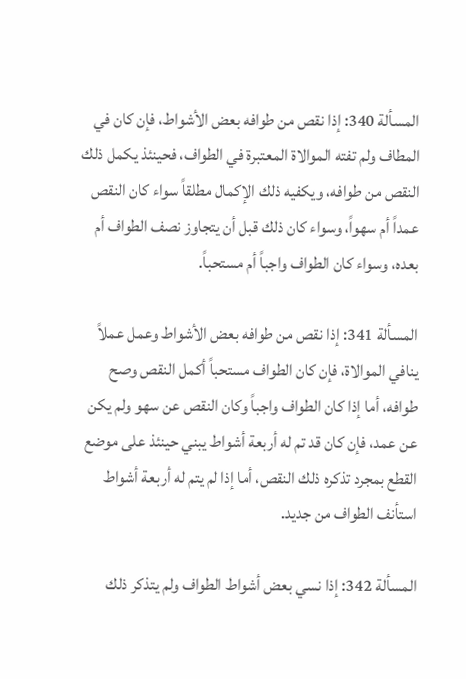المسألة 340: إذا نقص من طوافه بعض الأشواط، فإن كان في المطاف ولم تفته الموالاة المعتبرة في الطواف، فحينئذ يكمل ذلك النقص من طوافه، ويكفيه ذلك الإكمال مطلقاً سواء كان النقص عمداً أم سهواً، وسواء كان ذلك قبل أن يتجاوز نصف الطواف أم بعده، وسواء كان الطواف واجباً أم مستحباً.

المسألة 341: إذا نقص من طوافه بعض الأشواط وعمل عملاً ينافي الموالاة، فإن كان الطواف مستحباً أكمل النقص وصح طوافه، أما إذا كان الطواف واجباً وكان النقص عن سهو ولم يكن عن عمد، فإن كان قد تم له أربعة أشواط يبني حينئذ على موضع القطع بمجرد تذكره ذلك النقص، أما إذا لم يتم له أربعة أشواط استأنف الطواف من جديد.

المسألة 342: إذا نسي بعض أشواط الطواف ولم يتذكر ذلك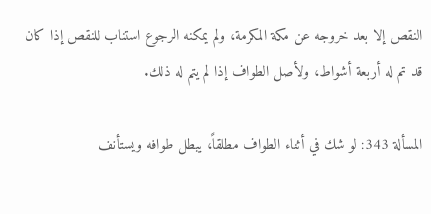النقص إلا بعد خروجه عن مكة المكرمة، ولم يمكنه الرجوع استناب للنقص إذا كان قد تم له أربعة أشواط، ولأصل الطواف إذا لم يتم له ذلك.

المسألة 343: لو شك في أثناء الطواف مطلقاً، يبطل طوافه ويستأنف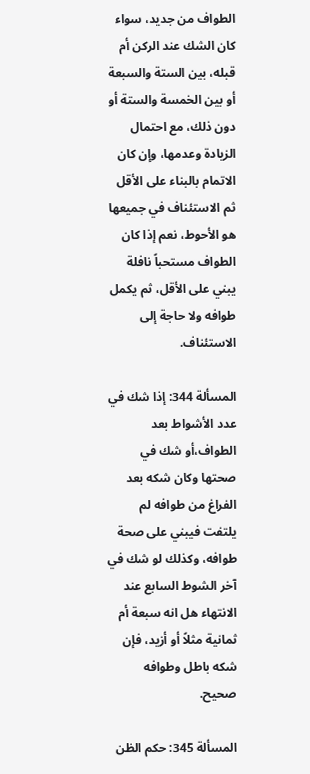الطواف من جديد، سواء كان الشك عند الركن أم قبله، بين الستة والسبعة أو بين الخمسة والستة أو دون ذلك، مع احتمال الزيادة وعدمها، وإن كان الاتمام بالبناء على الأقل ثم الاستئناف في جميعها هو الأحوط، نعم إذا كان الطواف مستحباً نافلة يبني على الأقل، ثم يكمل طوافه ولا حاجة إلى الاستئناف.

المسألة 344: إذا شك في عدد الأشواط بعد الطواف،أو شك في صحتها وكان شكه بعد الفراغ من طوافه لم يلتفت فيبني على صحة طوافه، وكذلك لو شك في آخر الشوط السابع عند الانتهاء هل انه سبعة أم ثمانية مثلاً أو أزيد، فإن شكه باطل وطوافه صحيح.

المسألة 345: حكم الظن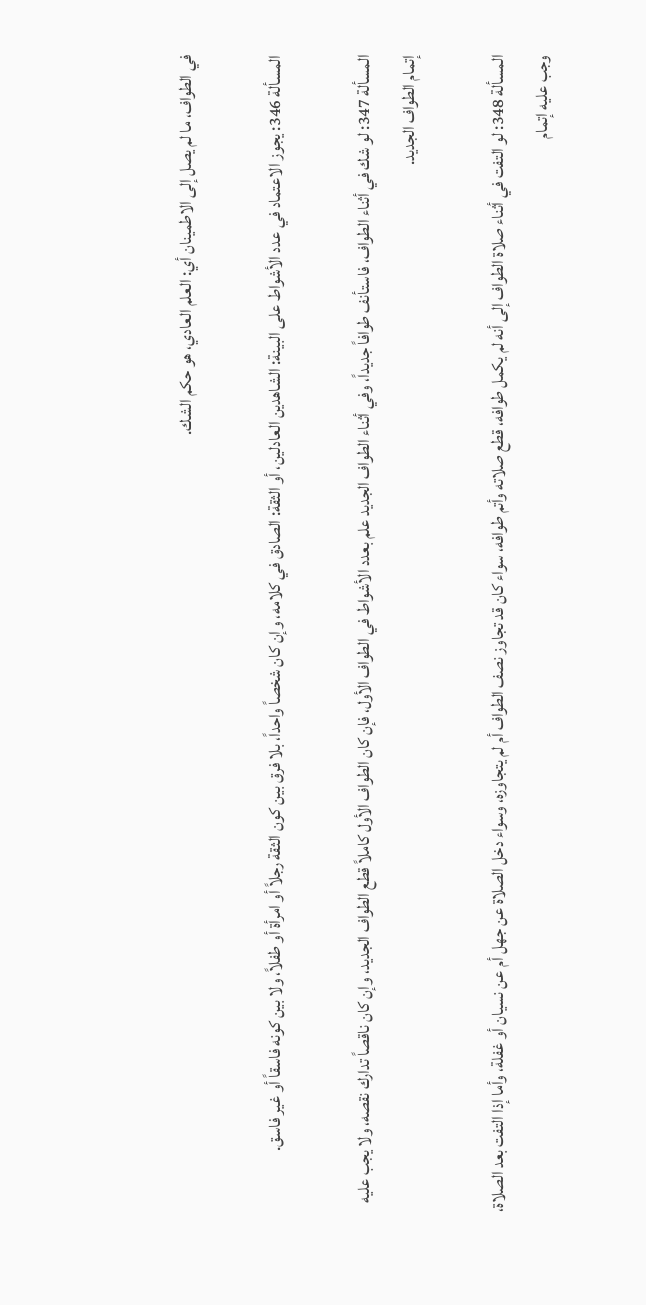في الطواف، ما لم يصل إلى الاطمينان أي: العلم العادي، هو حكم الشك.

المسألة 346: يجوز الاعتماد في عدد الأشواط على البينة: الشاهدين العادلين، أو الثقة: الصادق في كلامه، وإن كان شخصاً واحداً، بلا فرق بين كون الثقة رجلاً أو امرأة أو طفلاً، ولا بين كونه فاسقاً أو غير فاسق.

المسألة 347: لو شك في أثناء الطواف، فاستأنف طوافاً جديداً، وفي أثناء الطواف الجديد علم بعدد الأشواط في الطواف الأول، فإن كان الطواف الأول كاملاً قطع الطواف الجديد، وإن كان ناقصاً تدارك نقصه، ولا يجب عليه إتمام الطواف الجديد.

المسألة 348: لو التفت في أثناء صلاة الطواف إلى أنه لم يكمل طوافه، قطع صلاته وأتم طوافه، سواء كان قد تجاوز نصف الطواف أم لم يتجاوزه، وسواء دخل الصلاة عن جهل أم عن نسيان أو غفلة، وأما إذا التفت بعد الصلاة، وجب عليه إتمام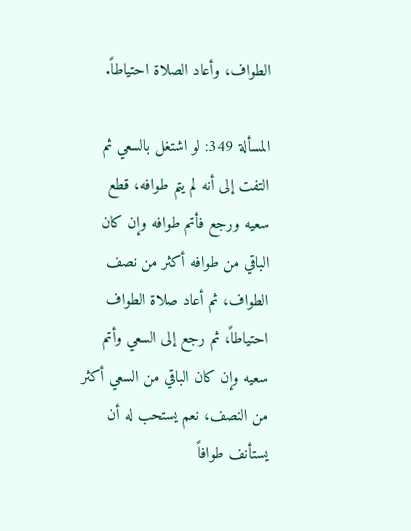الطواف، وأعاد الصلاة احتياطاً.

المسألة 349: لو اشتغل بالسعي ثم التفت إلى أنه لم يتم طوافه، قطع سعيه ورجع فأتم طوافه وإن كان الباقي من طوافه أكثر من نصف الطواف، ثم أعاد صلاة الطواف احتياطاً، ثم رجع إلى السعي وأتم سعيه وإن كان الباقي من السعي أكثر من النصف، نعم يستحب له أن يستأنف طوافاً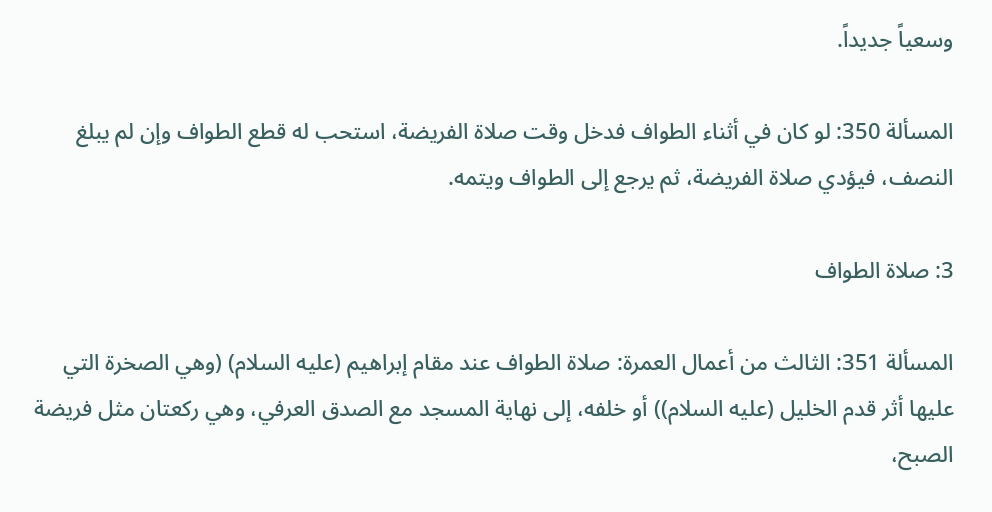وسعياً جديداً.

المسألة 350: لو كان في أثناء الطواف فدخل وقت صلاة الفريضة، استحب له قطع الطواف وإن لم يبلغ النصف، فيؤدي صلاة الفريضة، ثم يرجع إلى الطواف ويتمه.

3: صلاة الطواف

المسألة 351: الثالث من أعمال العمرة: صلاة الطواف عند مقام إبراهيم (عليه السلام) (وهي الصخرة التي عليها أثر قدم الخليل (عليه السلام)) أو خلفه، إلى نهاية المسجد مع الصدق العرفي، وهي ركعتان مثل فريضة الصبح،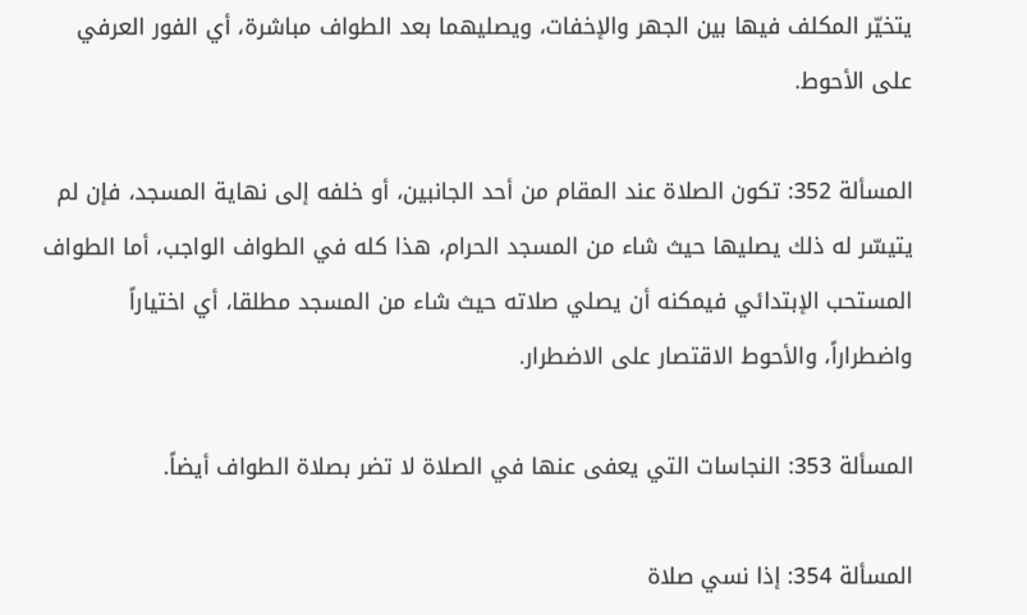يتخيّر المكلف فيها بين الجهر والإخفات، ويصليهما بعد الطواف مباشرة، أي الفور العرفي على الأحوط.

المسألة 352: تكون الصلاة عند المقام من أحد الجانبين، أو خلفه إلى نهاية المسجد، فإن لم يتيسّر له ذلك يصليها حيث شاء من المسجد الحرام، هذا كله في الطواف الواجب، أما الطواف المستحب الإبتدائي فيمكنه أن يصلي صلاته حيث شاء من المسجد مطلقا، أي اختياراً واضطراراً، والأحوط الاقتصار على الاضطرار.

المسألة 353: النجاسات التي يعفى عنها في الصلاة لا تضر بصلاة الطواف أيضاً.

المسألة 354: إذا نسي صلاة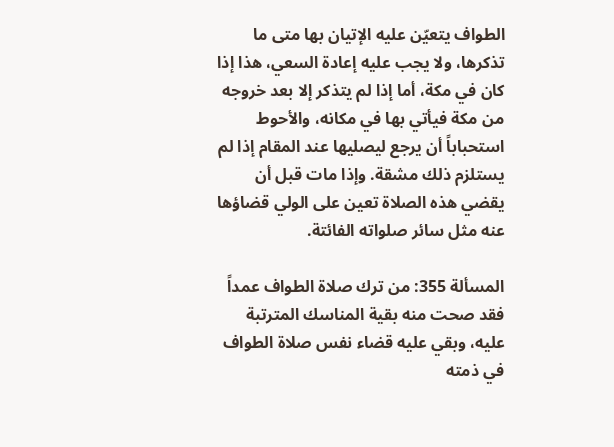الطواف يتعيّن عليه الإتيان بها متى ما تذكرها، ولا يجب عليه إعادة السعي، هذا إذا كان في مكة، أما إذا لم يتذكر إلا بعد خروجه من مكة فيأتي بها في مكانه، والأحوط استحباباً أن يرجع ليصليها عند المقام إذا لم يستلزم ذلك مشقة. وإذا مات قبل أن يقضي هذه الصلاة تعين على الولي قضاؤها عنه مثل سائر صلواته الفائتة.

المسألة 355: من ترك صلاة الطواف عمداً فقد صحت منه بقية المناسك المترتبة عليه، وبقي عليه قضاء نفس صلاة الطواف في ذمته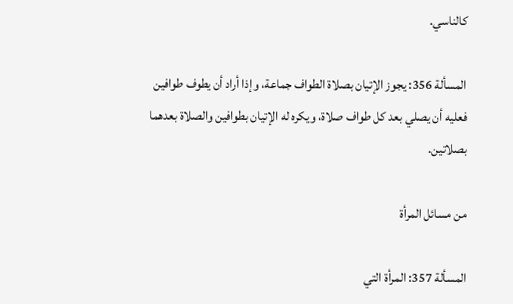كالناسي.

المسألة 356: يجوز الإتيان بصلاة الطواف جماعة، وإذا أراد أن يطوف طوافين فعليه أن يصلي بعد كل طواف صلاة، ويكره له الإتيان بطوافين والصلاة بعدهما بصلاتين.

من مسائل المرأة

المسألة 357: المرأة التي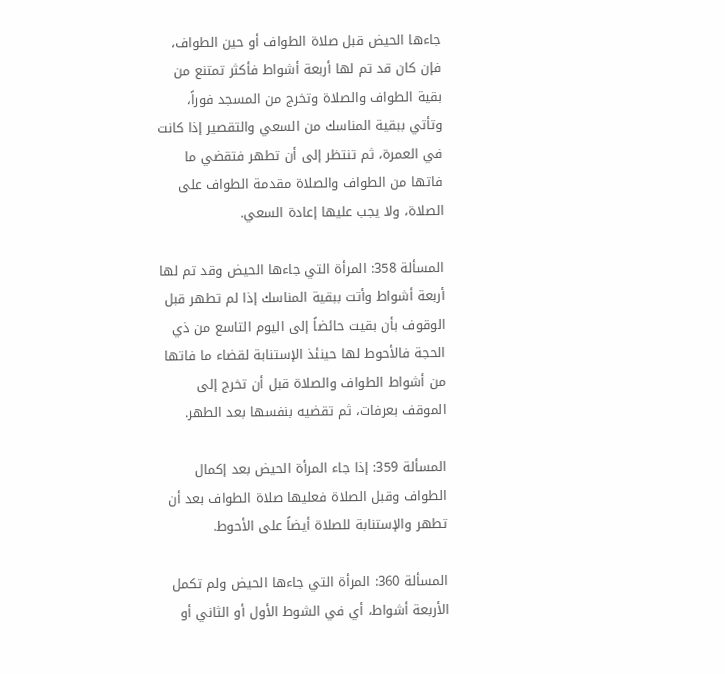جاءها الحيض قبل صلاة الطواف أو حين الطواف، فإن كان قد تم لها أربعة أشواط فأكثر تمتنع من بقية الطواف والصلاة وتخرج من المسجد فوراً، وتأتي ببقية المناسك من السعي والتقصير إذا كانت في العمرة، ثم تنتظر إلى أن تطهر فتقضي ما فاتها من الطواف والصلاة مقدمة الطواف على الصلاة، ولا يجب عليها إعادة السعي.

المسألة 358: المرأة التي جاءها الحيض وقد تم لها أربعة أشواط وأتت ببقية المناسك إذا لم تطهر قبل الوقوف بأن بقيت حائضاً إلى اليوم التاسع من ذي الحجة فالأحوط لها حينئذ الإستنابة لقضاء ما فاتها من أشواط الطواف والصلاة قبل أن تخرج إلى الموقف بعرفات، ثم تقضيه بنفسها بعد الطهر.

المسألة 359: إذا جاء المرأة الحيض بعد إكمال الطواف وقبل الصلاة فعليها صلاة الطواف بعد أن تطهر والإستنابة للصلاة أيضاً على الأحوط.

المسألة 360: المرأة التي جاءها الحيض ولم تكمل الأربعة أشواط، أي في الشوط الأول أو الثاني أو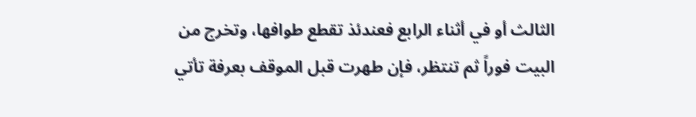الثالث أو في أثناء الرابع فعندئذ تقطع طوافها، وتخرج من البيت فوراً ثم تنتظر، فإن طهرت قبل الموقف بعرفة تأتي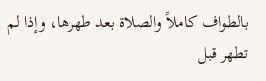بالطواف كاملاً والصلاة بعد طهرها، وإذا لم تطهر قبل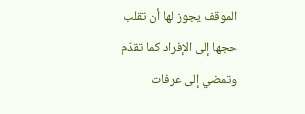الموقف يجوز لها أن تقلب حجها إلى الإفراد كما تقدّم وتمضي إلى عرفات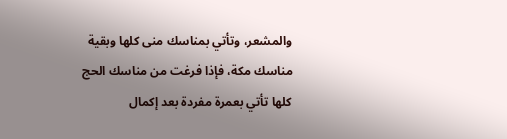والمشعر، وتأتي بمناسك منى كلها وبقية مناسك مكة، فإذا فرغت من مناسك الحج كلها تأتي بعمرة مفردة بعد إكمال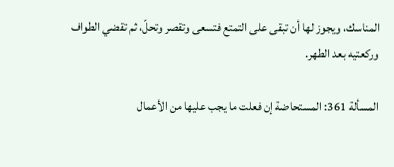المناسك، ويجوز لها أن تبقى على التمتع فتسعى وتقصر وتحلّ، ثم تقضي الطواف وركعتيه بعد الطهر.

المسألة 361: المستحاضة إن فعلت ما يجب عليها من الأعمال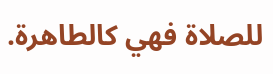للصلاة فهي كالطاهرة.